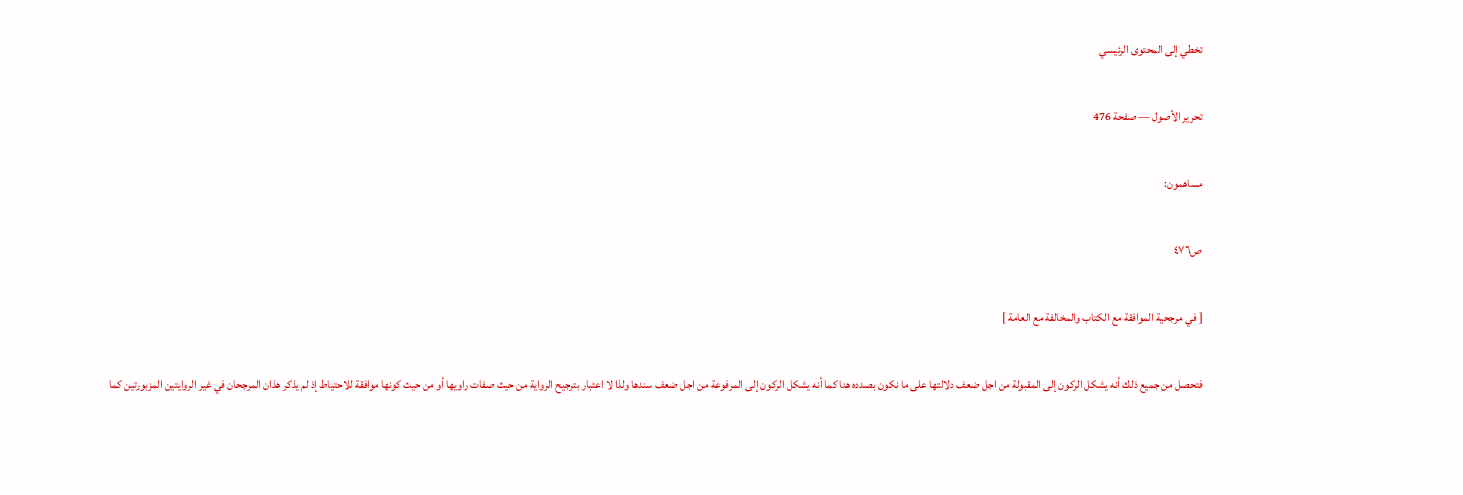تخطي إلى المحتوى الرئيسي

تحرير الأصول — صفحة 476

مساهمون:

ص٤٧٦

[ في مرجحية الموافقة مع الكتاب والمخالفة مع العامة ]

فتحصل من جميع ذلك أنه يشكل الركون إلى المقبولة من اجل ضعف دلالتها على ما نكون بصدده هنا كما أنه يشكل الركون إلى المرفوعة من اجل ضعف سندها ولذا لا اعتبار بترجيح الرواية من حيث صفات راويها أو من حيث كونها موافقة للاحتياط إذ لم يذكر هذان المرجحان في غير الروايتين المزبورتين كما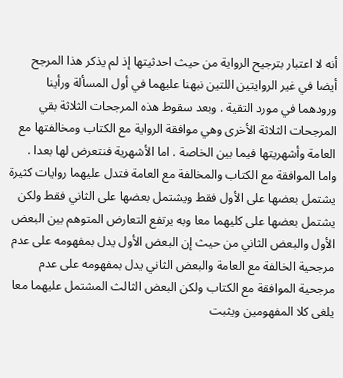أنه لا اعتبار بترجيح الرواية من حيث احدثيتها إذ لم يذكر هذا المرجح أيضا في غير الروايتين اللتين نبهنا عليهما في أول المسألة ورأينا ورودهما في مورد التقية . وبعد سقوط هذه المرجحات الثلاثة بقي المرجحات الثلاثة الأخرى وهي موافقة الرواية مع الكتاب ومخالفتها مع العامة وأشهريتها فيما بين الخاصة . اما الأشهرية فنتعرض لها بعدا . واما الموافقة مع الكتاب والمخالفة مع العامة فتدل عليهما روايات كثيرة يشتمل بعضها على الأول فقط ويشتمل بعضها على الثاني فقط ولكن يشتمل بعضها على كليهما معا وبه يرتفع التعارض المتوهم بين البعض الأول والبعض الثاني من حيث إن البعض الأول يدل بمفهومه على عدم مرجحية الخالفة مع العامة والبعض الثاني يدل بمفهومه على عدم مرجحية الموافقة مع الكتاب ولكن البعض الثالث المشتمل عليهما معا يلغى كلا المفهومين ويثبت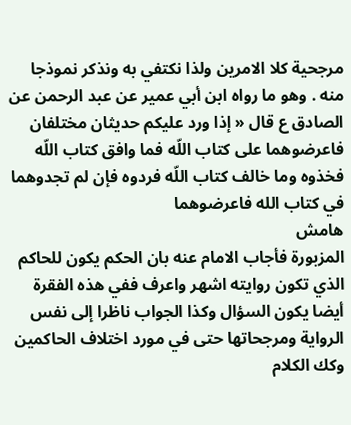مرجحية كلا الامرين ولذا نكتفي به ونذكر نموذجا منه . وهو ما رواه ابن أبي عمير عن عبد الرحمن عن الصادق ع قال « إذا ورد عليكم حديثان مختلفان فاعرضوهما على كتاب اللّه فما وافق كتاب اللّه فخذوه وما خالف كتاب اللّه فردوه فإن لم تجدوهما في كتاب الله فاعرضوهما
هامش
المزبورة فأجاب الامام عنه بان الحكم يكون للحاكم الذي تكون روايته اشهر واعرف ففي هذه الفقرة أيضا يكون السؤال وكذا الجواب ناظرا إلى نفس الرواية ومرجحاتها حتى في مورد اختلاف الحاكمين وكك الكلام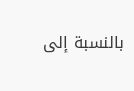بالنسبة إلى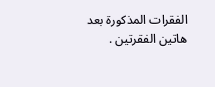الفقرات المذكورة بعد هاتين الفقرتين .